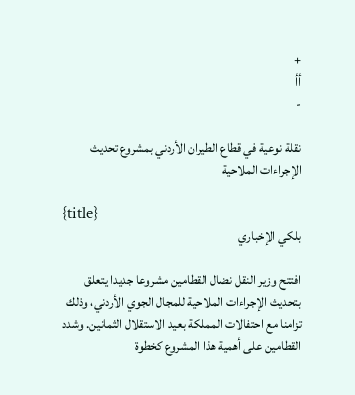+
أأ
-

نقلة نوعية في قطاع الطيران الأردني بمشروع تحديث الإجراءات الملاحية

{title}
بلكي الإخباري

افتتح وزير النقل نضال القطامين مشروعا جديدا يتعلق بتحديث الإجراءات الملاحية للمجال الجوي الأردني، وذلك تزامنا مع احتفالات المملكة بعيد الاستقلال الثمانين. وشدد القطامين على أهمية هذا المشروع كخطوة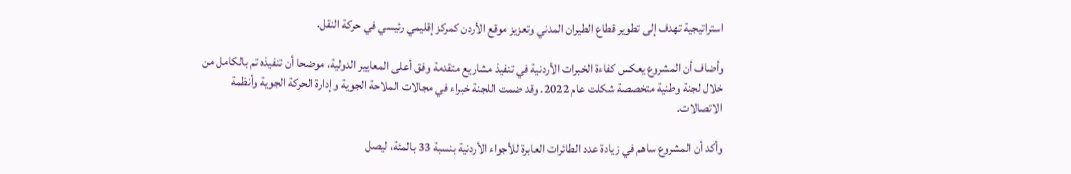استراتيجية تهدف إلى تطوير قطاع الطيران المدني وتعزيز موقع الأردن كمركز إقليمي رئيسي في حركة النقل.

وأضاف أن المشروع يعكس كفاءة الخبرات الأردنية في تنفيذ مشاريع متقدمة وفق أعلى المعايير الدولية، موضحا أن تنفيذه تم بالكامل من خلال لجنة وطنية متخصصة شكلت عام 2022. وقد ضمت اللجنة خبراء في مجالات الملاحة الجوية وإدارة الحركة الجوية وأنظمة الاتصالات.

وأكد أن المشروع ساهم في زيادة عدد الطائرات العابرة للأجواء الأردنية بنسبة 33 بالمئة، ليصل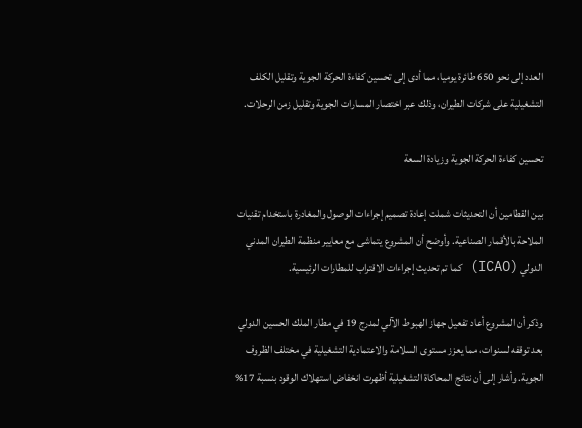العدد إلى نحو 650 طائرة يوميا، مما أدى إلى تحسين كفاءة الحركة الجوية وتقليل الكلف التشغيلية على شركات الطيران، وذلك عبر اختصار المسارات الجوية وتقليل زمن الرحلات.

تحسين كفاءة الحركة الجوية وزيادة السعة

بين القطامين أن التحديثات شملت إعادة تصميم إجراءات الوصول والمغادرة باستخدام تقنيات الملاحة بالأقمار الصناعية. وأوضح أن المشروع يتماشى مع معايير منظمة الطيران المدني الدولي (ICAO) كما تم تحديث إجراءات الاقتراب للمطارات الرئيسية.

وذكر أن المشروع أعاد تفعيل جهاز الهبوط الآلي لمدرج 19 في مطار الملك الحسين الدولي بعد توقفه لسنوات، مما يعزز مستوى السلامة والاعتمادية التشغيلية في مختلف الظروف الجوية. وأشار إلى أن نتائج المحاكاة التشغيلية أظهرت انخفاض استهلاك الوقود بنسبة 17%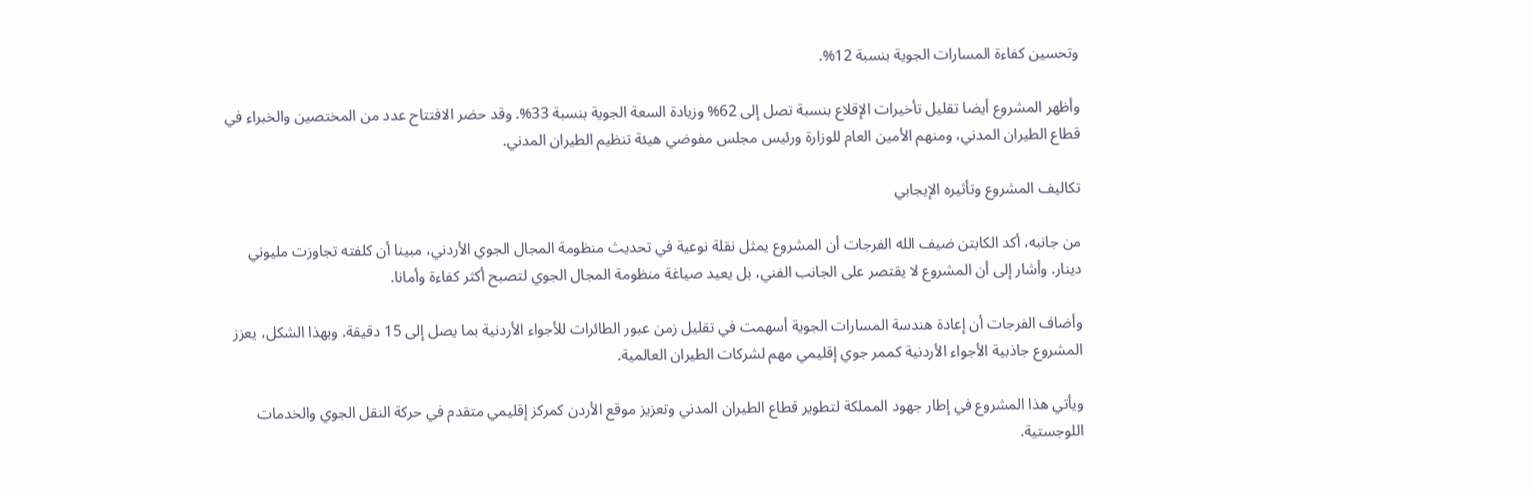وتحسين كفاءة المسارات الجوية بنسبة 12%.

وأظهر المشروع أيضا تقليل تأخيرات الإقلاع بنسبة تصل إلى 62% وزيادة السعة الجوية بنسبة 33%. وقد حضر الافتتاح عدد من المختصين والخبراء في قطاع الطيران المدني، ومنهم الأمين العام للوزارة ورئيس مجلس مفوضي هيئة تنظيم الطيران المدني.

تكاليف المشروع وتأثيره الإيجابي

من جانبه، أكد الكابتن ضيف الله الفرجات أن المشروع يمثل نقلة نوعية في تحديث منظومة المجال الجوي الأردني، مبينا أن كلفته تجاوزت مليوني دينار. وأشار إلى أن المشروع لا يقتصر على الجانب الفني، بل يعيد صياغة منظومة المجال الجوي لتصبح أكثر كفاءة وأمانا.

وأضاف الفرجات أن إعادة هندسة المسارات الجوية أسهمت في تقليل زمن عبور الطائرات للأجواء الأردنية بما يصل إلى 15 دقيقة. وبهذا الشكل، يعزز المشروع جاذبية الأجواء الأردنية كممر جوي إقليمي مهم لشركات الطيران العالمية.

ويأتي هذا المشروع في إطار جهود المملكة لتطوير قطاع الطيران المدني وتعزيز موقع الأردن كمركز إقليمي متقدم في حركة النقل الجوي والخدمات اللوجستية.